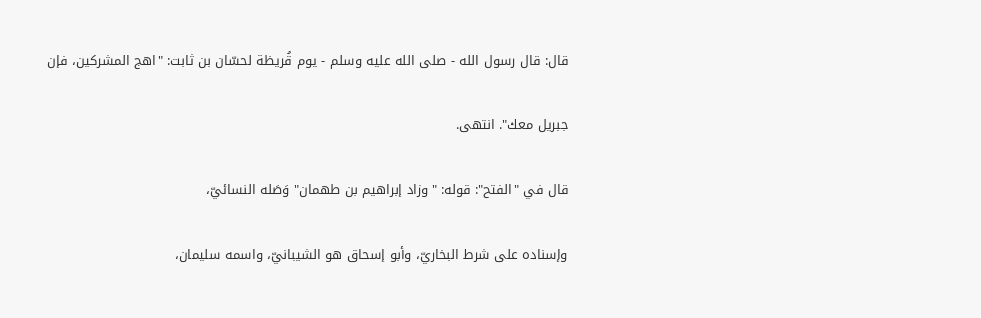قال: قال رسول الله - صلى الله عليه وسلم - يوم قُريظة لحسّان بن ثابت: "اهج المشركين، فإن

جبريل معك". انتهى.

قال في "الفتح": قوله: "وزاد إبراهيم بن طهمان" وَصَله النسائيّ،

وإسناده على شرط البخاريّ، وأبو إسحاق هو الشيبانيّ، واسمه سليمان،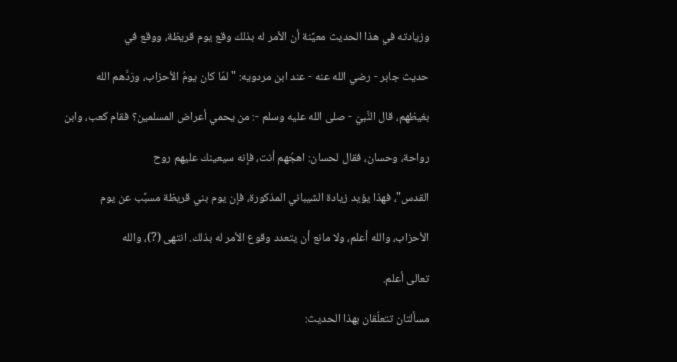وزيادته في هذا الحديث معيِّنة أن الأمر له بذلك وقع يوم قريظة، ووقع في

حديث جابر - رضي الله عنه - عند ابن مردويه: "لمّا كان يومُ الأحزاب، ورَدَّهم الله

بغيظهم، قال النَّبيّ - صلى الله عليه وسلم -: من يحمي أعراض المسلمين؟ فقام كعب، وابن

رواحة، وحسان، فقال لحسان: اهجُهم أنت، فإنه سيعينك عليهم روح

القدس"، فهذا يؤيد زيادة الشيباني المذكورة، فإن يوم بني قريظة مسبَّب عن يوم

الأحزاب، والله أعلم، ولا مانع أن يتعدد وقوع الأمر له بذلك. انتهى (?)، والله

تعالى أعلم.

مسألتان تتعلّقان بهذا الحديث: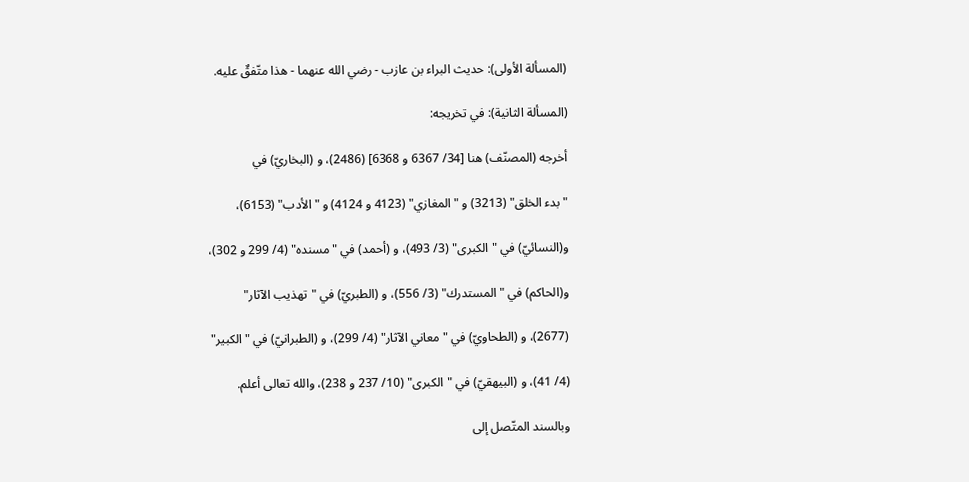(المسألة الأولى): حديث البراء بن عازب - رضي الله عنهما - هذا متّفقٌ عليه.

(المسألة الثانية): في تخريجه:

أخرجه (المصنّف) هنا [34/ 6367 و 6368] (2486)، و (البخاريّ) في

"بدء الخلق" (3213) و "المغازي" (4123 و 4124) و "الأدب" (6153)،

و(النسائيّ) في "الكبرى" (3/ 493)، و (أحمد) في "مسنده" (4/ 299 و 302)،

و(الحاكم) في "المستدرك" (3/ 556)، و (الطبريّ) في "تهذيب الآثار"

(2677)، و (الطحاويّ) في "معاني الآثار" (4/ 299)، و (الطبرانيّ) في "الكبير"

(4/ 41)، و (البيهقيّ) في "الكبرى" (10/ 237 و 238)، والله تعالى أعلم.

وبالسند المتّصل إلى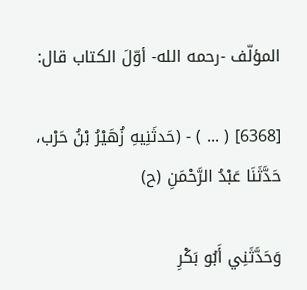المؤلّف -رحمه الله- أوّلَ الكتاب قال:

[6368] ( ... ) - (حَدثَنِيهِ زُهَيْرُ بْنُ حَرْب، حَدَّثَنَا عَبْدُ الرَّحْمَنِ (ح)

وَحَدَّثَنِي أَبُو بَكْرِ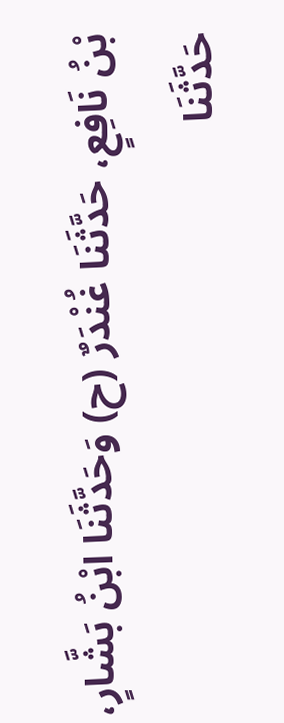بْنُ نَافِعٍ، حَدَّثَنَا غُنْدَرٌ (ح) وَحَدَّثَنَا ابْنُ بَشَّارٍ، حَدَّثَنَا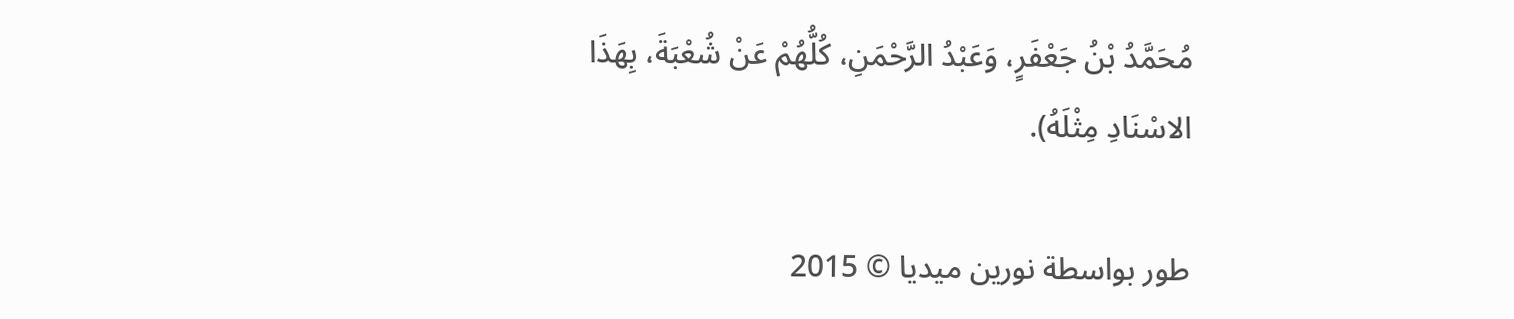مُحَمَّدُ بْنُ جَعْفَرٍ، وَعَبْدُ الرَّحْمَنِ، كُلُّهُمْ عَنْ شُعْبَةَ، بِهَذَا الاسْنَادِ مِثْلَهُ).

طور بواسطة نورين ميديا © 2015